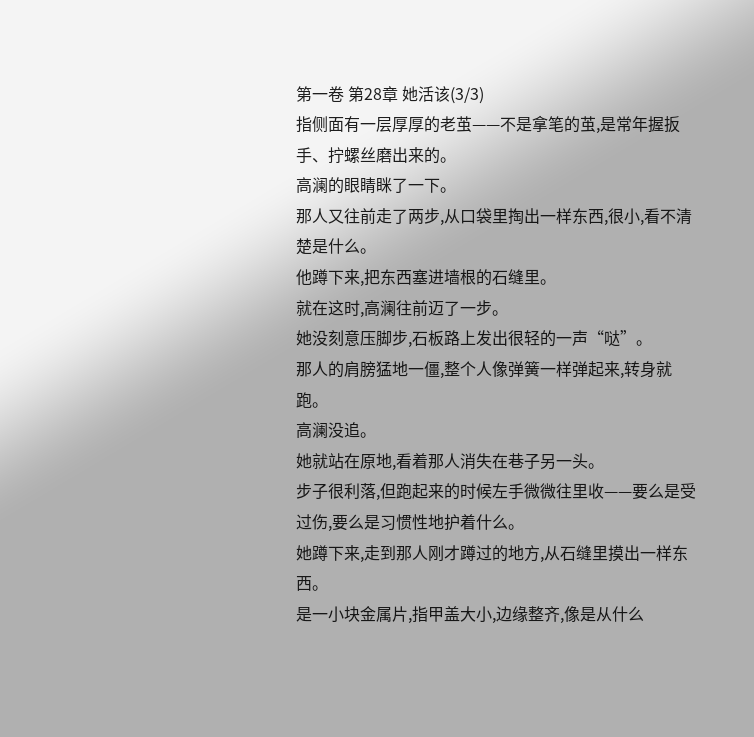第一卷 第28章 她活该(3/3)
指侧面有一层厚厚的老茧——不是拿笔的茧,是常年握扳手、拧螺丝磨出来的。
高澜的眼睛眯了一下。
那人又往前走了两步,从口袋里掏出一样东西,很小,看不清楚是什么。
他蹲下来,把东西塞进墙根的石缝里。
就在这时,高澜往前迈了一步。
她没刻意压脚步,石板路上发出很轻的一声“哒”。
那人的肩膀猛地一僵,整个人像弹簧一样弹起来,转身就跑。
高澜没追。
她就站在原地,看着那人消失在巷子另一头。
步子很利落,但跑起来的时候左手微微往里收——要么是受过伤,要么是习惯性地护着什么。
她蹲下来,走到那人刚才蹲过的地方,从石缝里摸出一样东西。
是一小块金属片,指甲盖大小,边缘整齐,像是从什么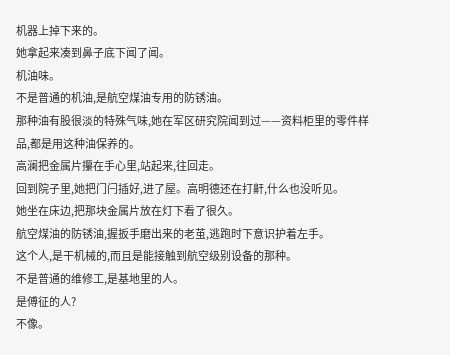机器上掉下来的。
她拿起来凑到鼻子底下闻了闻。
机油味。
不是普通的机油,是航空煤油专用的防锈油。
那种油有股很淡的特殊气味,她在军区研究院闻到过——资料柜里的零件样品,都是用这种油保养的。
高澜把金属片攥在手心里,站起来,往回走。
回到院子里,她把门闩插好,进了屋。高明德还在打鼾,什么也没听见。
她坐在床边,把那块金属片放在灯下看了很久。
航空煤油的防锈油,握扳手磨出来的老茧,逃跑时下意识护着左手。
这个人,是干机械的,而且是能接触到航空级别设备的那种。
不是普通的维修工,是基地里的人。
是傅征的人?
不像。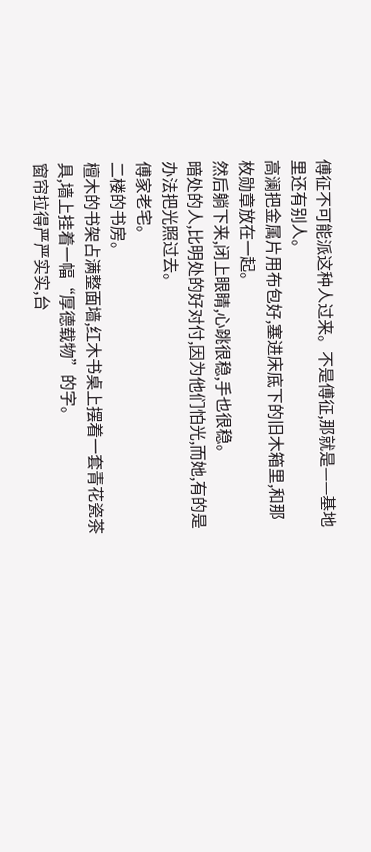傅征不可能派这种人过来。不是傅征,那就是——基地里还有别人。
高澜把金属片用布包好,塞进床底下的旧木箱里,和那枚勋章放在一起。
然后躺下来,闭上眼睛,心跳很稳,手也很稳。
暗处的人,比明处的好对付,因为他们怕光,而她,有的是办法把光照过去。
傅家老宅。
二楼的书房。
檀木的书架占满整面墙,红木书桌上摆着一套青花瓷茶具,墙上挂着一幅“厚德载物”的字。
窗帘拉得严严实实,台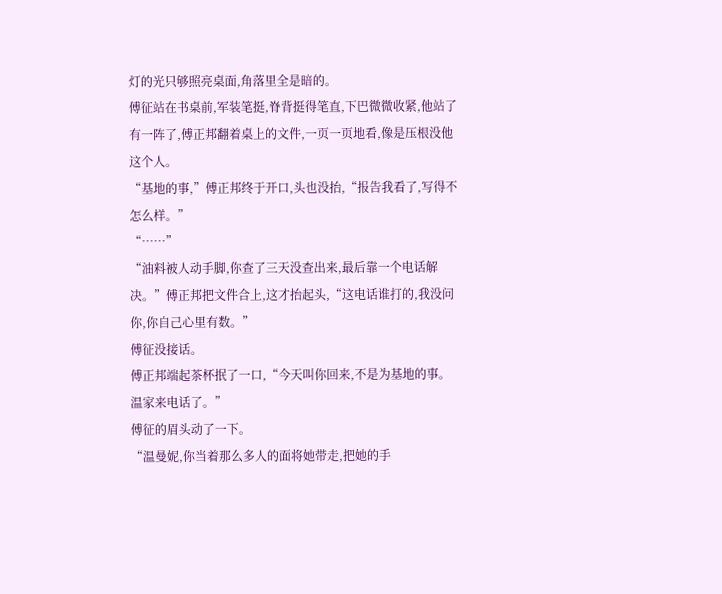灯的光只够照亮桌面,角落里全是暗的。
傅征站在书桌前,军装笔挺,脊背挺得笔直,下巴微微收紧,他站了有一阵了,傅正邦翻着桌上的文件,一页一页地看,像是压根没他这个人。
“基地的事,”傅正邦终于开口,头也没抬,“报告我看了,写得不怎么样。”
“……”
“油料被人动手脚,你查了三天没查出来,最后靠一个电话解决。”傅正邦把文件合上,这才抬起头,“这电话谁打的,我没问你,你自己心里有数。”
傅征没接话。
傅正邦端起茶杯抿了一口,“今天叫你回来,不是为基地的事。温家来电话了。”
傅征的眉头动了一下。
“温曼妮,你当着那么多人的面将她带走,把她的手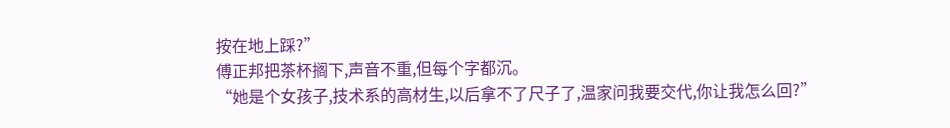按在地上踩?”
傅正邦把茶杯搁下,声音不重,但每个字都沉。
“她是个女孩子,技术系的高材生,以后拿不了尺子了,温家问我要交代,你让我怎么回?”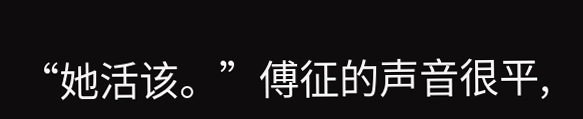“她活该。”傅征的声音很平,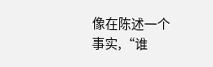像在陈述一个事实,“谁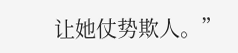让她仗势欺人。”